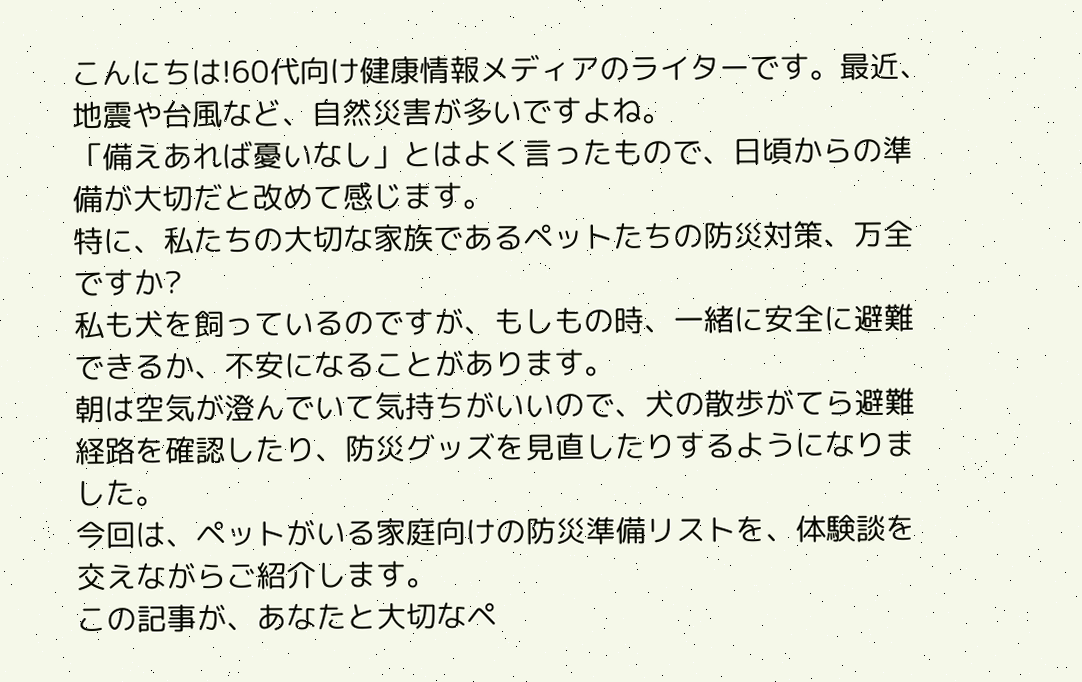こんにちは!60代向け健康情報メディアのライターです。最近、地震や台風など、自然災害が多いですよね。
「備えあれば憂いなし」とはよく言ったもので、日頃からの準備が大切だと改めて感じます。
特に、私たちの大切な家族であるペットたちの防災対策、万全ですか?
私も犬を飼っているのですが、もしもの時、一緒に安全に避難できるか、不安になることがあります。
朝は空気が澄んでいて気持ちがいいので、犬の散歩がてら避難経路を確認したり、防災グッズを見直したりするようになりました。
今回は、ペットがいる家庭向けの防災準備リストを、体験談を交えながらご紹介します。
この記事が、あなたと大切なペ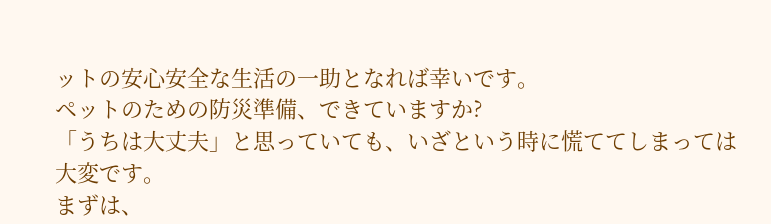ットの安心安全な生活の一助となれば幸いです。
ペットのための防災準備、できていますか?
「うちは大丈夫」と思っていても、いざという時に慌ててしまっては大変です。
まずは、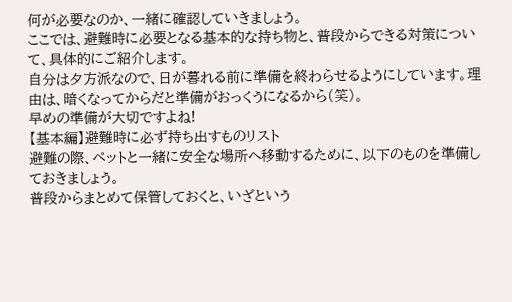何が必要なのか、一緒に確認していきましょう。
ここでは、避難時に必要となる基本的な持ち物と、普段からできる対策について、具体的にご紹介します。
自分は夕方派なので、日が暮れる前に準備を終わらせるようにしています。理由は、暗くなってからだと準備がおっくうになるから(笑)。
早めの準備が大切ですよね!
【基本編】避難時に必ず持ち出すものリスト
避難の際、ペットと一緒に安全な場所へ移動するために、以下のものを準備しておきましょう。
普段からまとめて保管しておくと、いざという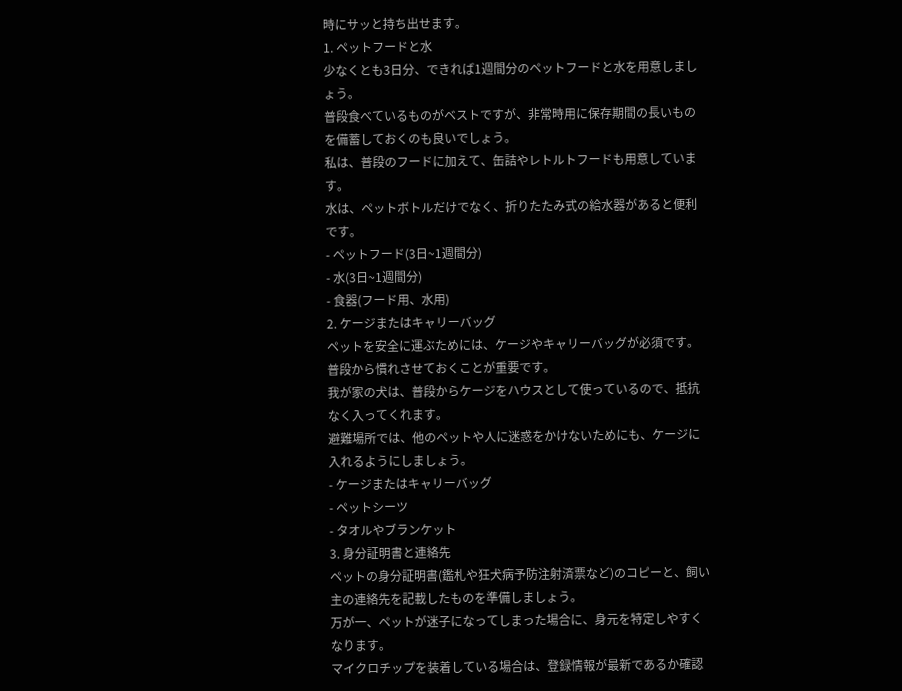時にサッと持ち出せます。
1. ペットフードと水
少なくとも3日分、できれば1週間分のペットフードと水を用意しましょう。
普段食べているものがベストですが、非常時用に保存期間の長いものを備蓄しておくのも良いでしょう。
私は、普段のフードに加えて、缶詰やレトルトフードも用意しています。
水は、ペットボトルだけでなく、折りたたみ式の給水器があると便利です。
- ペットフード(3日~1週間分)
- 水(3日~1週間分)
- 食器(フード用、水用)
2. ケージまたはキャリーバッグ
ペットを安全に運ぶためには、ケージやキャリーバッグが必須です。
普段から慣れさせておくことが重要です。
我が家の犬は、普段からケージをハウスとして使っているので、抵抗なく入ってくれます。
避難場所では、他のペットや人に迷惑をかけないためにも、ケージに入れるようにしましょう。
- ケージまたはキャリーバッグ
- ペットシーツ
- タオルやブランケット
3. 身分証明書と連絡先
ペットの身分証明書(鑑札や狂犬病予防注射済票など)のコピーと、飼い主の連絡先を記載したものを準備しましょう。
万が一、ペットが迷子になってしまった場合に、身元を特定しやすくなります。
マイクロチップを装着している場合は、登録情報が最新であるか確認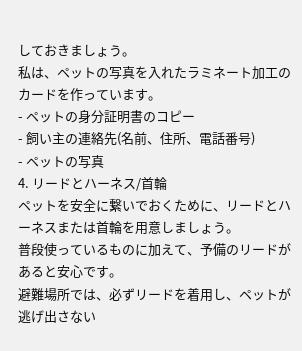しておきましょう。
私は、ペットの写真を入れたラミネート加工のカードを作っています。
- ペットの身分証明書のコピー
- 飼い主の連絡先(名前、住所、電話番号)
- ペットの写真
4. リードとハーネス/首輪
ペットを安全に繋いでおくために、リードとハーネスまたは首輪を用意しましょう。
普段使っているものに加えて、予備のリードがあると安心です。
避難場所では、必ずリードを着用し、ペットが逃げ出さない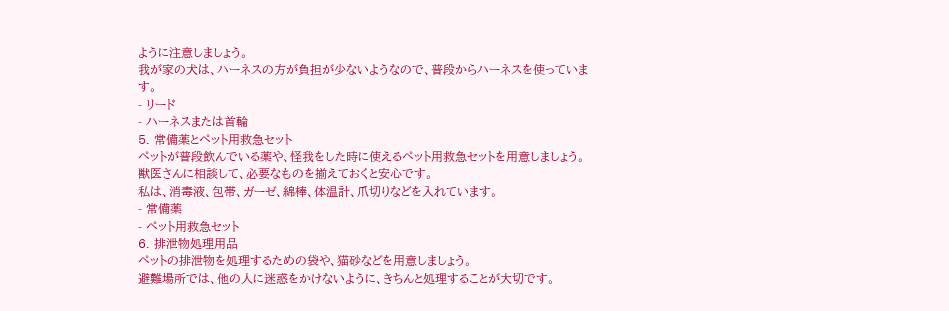ように注意しましょう。
我が家の犬は、ハーネスの方が負担が少ないようなので、普段からハーネスを使っています。
- リード
- ハーネスまたは首輪
5. 常備薬とペット用救急セット
ペットが普段飲んでいる薬や、怪我をした時に使えるペット用救急セットを用意しましょう。
獣医さんに相談して、必要なものを揃えておくと安心です。
私は、消毒液、包帯、ガーゼ、綿棒、体温計、爪切りなどを入れています。
- 常備薬
- ペット用救急セット
6. 排泄物処理用品
ペットの排泄物を処理するための袋や、猫砂などを用意しましょう。
避難場所では、他の人に迷惑をかけないように、きちんと処理することが大切です。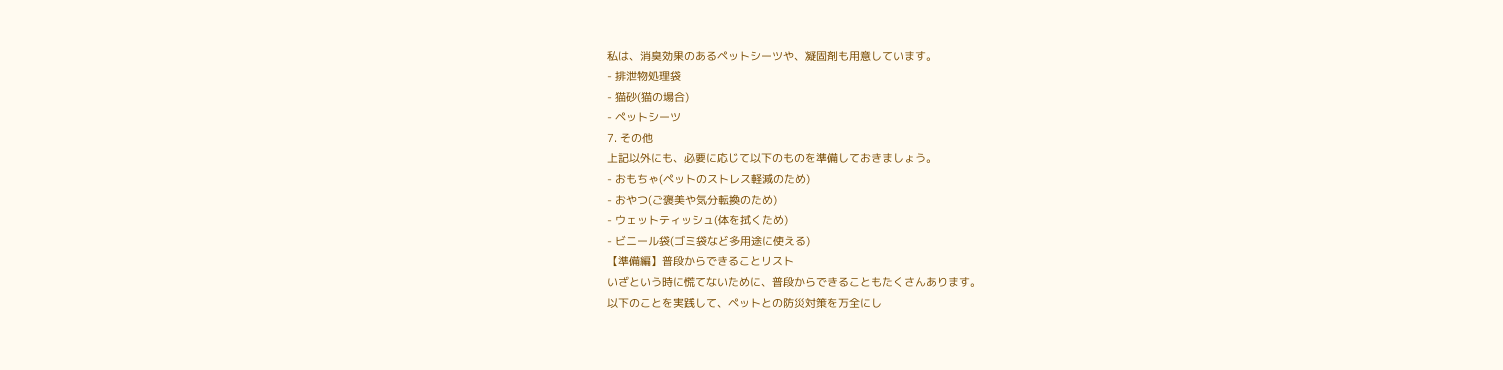私は、消臭効果のあるペットシーツや、凝固剤も用意しています。
- 排泄物処理袋
- 猫砂(猫の場合)
- ペットシーツ
7. その他
上記以外にも、必要に応じて以下のものを準備しておきましょう。
- おもちゃ(ペットのストレス軽減のため)
- おやつ(ご褒美や気分転換のため)
- ウェットティッシュ(体を拭くため)
- ビニール袋(ゴミ袋など多用途に使える)
【準備編】普段からできることリスト
いざという時に慌てないために、普段からできることもたくさんあります。
以下のことを実践して、ペットとの防災対策を万全にし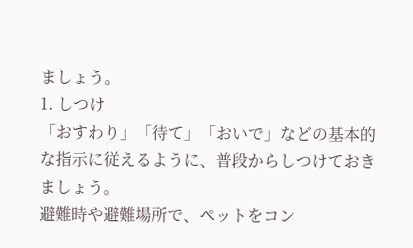ましょう。
1. しつけ
「おすわり」「待て」「おいで」などの基本的な指示に従えるように、普段からしつけておきましょう。
避難時や避難場所で、ペットをコン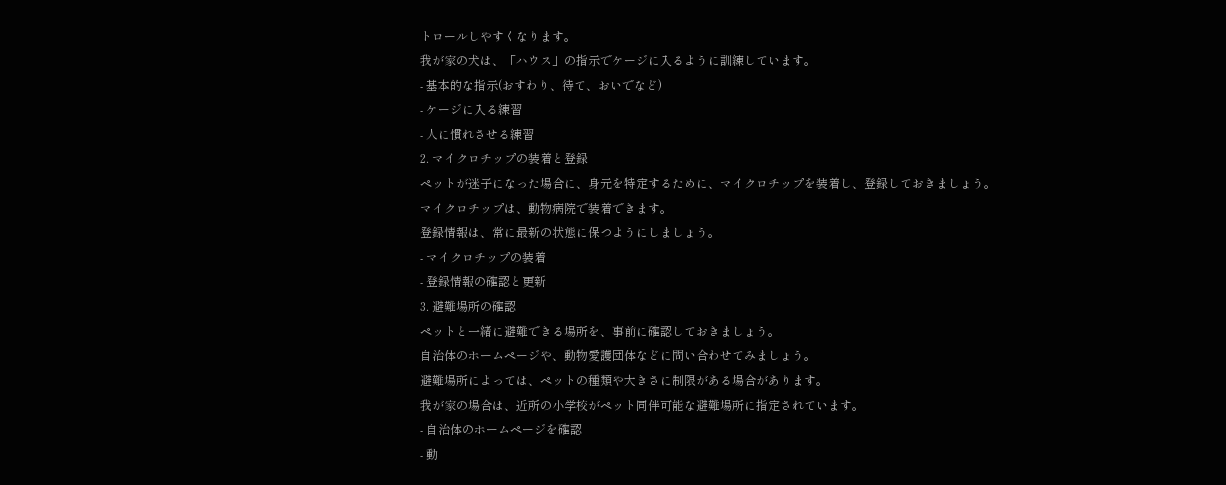トロールしやすくなります。
我が家の犬は、「ハウス」の指示でケージに入るように訓練しています。
- 基本的な指示(おすわり、待て、おいでなど)
- ケージに入る練習
- 人に慣れさせる練習
2. マイクロチップの装着と登録
ペットが迷子になった場合に、身元を特定するために、マイクロチップを装着し、登録しておきましょう。
マイクロチップは、動物病院で装着できます。
登録情報は、常に最新の状態に保つようにしましょう。
- マイクロチップの装着
- 登録情報の確認と更新
3. 避難場所の確認
ペットと一緒に避難できる場所を、事前に確認しておきましょう。
自治体のホームページや、動物愛護団体などに問い合わせてみましょう。
避難場所によっては、ペットの種類や大きさに制限がある場合があります。
我が家の場合は、近所の小学校がペット同伴可能な避難場所に指定されています。
- 自治体のホームページを確認
- 動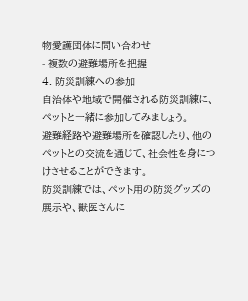物愛護団体に問い合わせ
- 複数の避難場所を把握
4. 防災訓練への参加
自治体や地域で開催される防災訓練に、ペットと一緒に参加してみましょう。
避難経路や避難場所を確認したり、他のペットとの交流を通じて、社会性を身につけさせることができます。
防災訓練では、ペット用の防災グッズの展示や、獣医さんに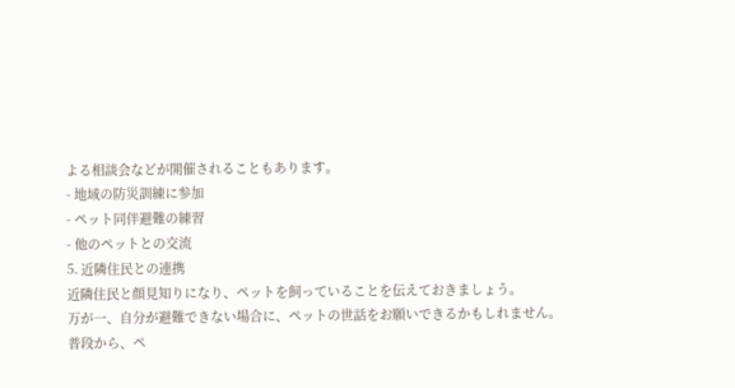よる相談会などが開催されることもあります。
- 地域の防災訓練に参加
- ペット同伴避難の練習
- 他のペットとの交流
5. 近隣住民との連携
近隣住民と顔見知りになり、ペットを飼っていることを伝えておきましょう。
万が一、自分が避難できない場合に、ペットの世話をお願いできるかもしれません。
普段から、ペ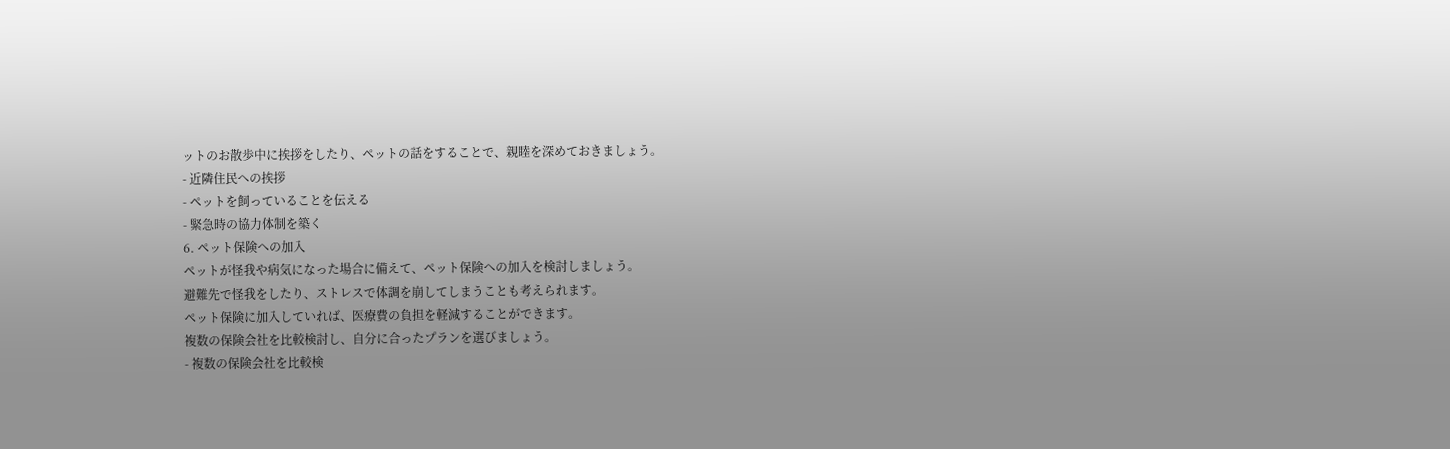ットのお散歩中に挨拶をしたり、ペットの話をすることで、親睦を深めておきましょう。
- 近隣住民への挨拶
- ペットを飼っていることを伝える
- 緊急時の協力体制を築く
6. ペット保険への加入
ペットが怪我や病気になった場合に備えて、ペット保険への加入を検討しましょう。
避難先で怪我をしたり、ストレスで体調を崩してしまうことも考えられます。
ペット保険に加入していれば、医療費の負担を軽減することができます。
複数の保険会社を比較検討し、自分に合ったプランを選びましょう。
- 複数の保険会社を比較検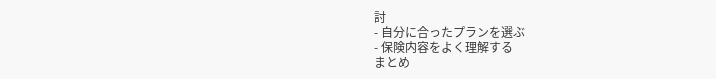討
- 自分に合ったプランを選ぶ
- 保険内容をよく理解する
まとめ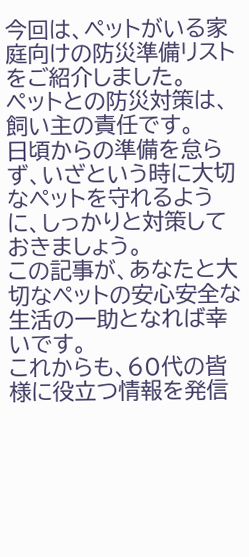今回は、ペットがいる家庭向けの防災準備リストをご紹介しました。
ペットとの防災対策は、飼い主の責任です。
日頃からの準備を怠らず、いざという時に大切なペットを守れるように、しっかりと対策しておきましょう。
この記事が、あなたと大切なペットの安心安全な生活の一助となれば幸いです。
これからも、60代の皆様に役立つ情報を発信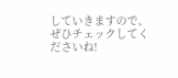していきますので、ぜひチェックしてくださいね!